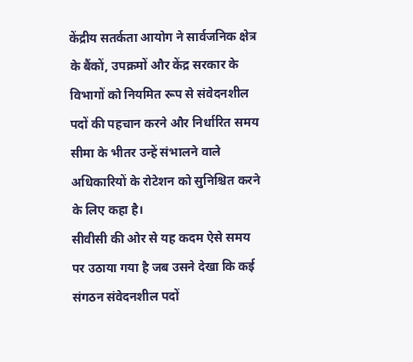केंद्रीय सतर्कता आयोग ने सार्वजनिक क्षेत्र के बैंकों, उपक्रमों और केंद्र सरकार के विभागों को नियमित रूप से संवेदनशील पदों की पहचान करने और निर्धारित समय सीमा के भीतर उन्हें संभालने वाले अधिकारियों के रोटेशन को सुनिश्चित करने के लिए कहा है।
सीवीसी की ओर से यह कदम ऐसे समय पर उठाया गया है जब उसने देखा कि कई संगठन संवेदनशील पदों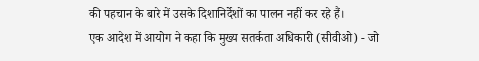की पहचान के बारे में उसके दिशानिर्देशों का पालन नहीं कर रहे हैं।
एक आदेश में आयोग ने कहा कि मुख्य सतर्कता अधिकारी (सीवीओ) - जो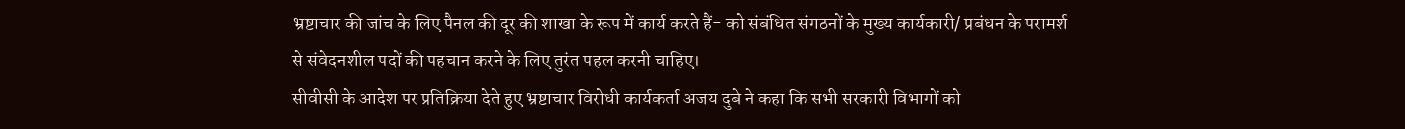भ्रष्टाचार की जांच के लिए पैनल की दूर की शाखा के रूप में कार्य करते हैं- को संबंधित संगठनों के मुख्य कार्यकारी/ प्रबंधन के परामर्श से संवेदनशील पदों की पहचान करने के लिए तुरंत पहल करनी चाहिए।
सीवीसी के आदेश पर प्रतिक्रिया देते हुए भ्रष्टाचार विरोधी कार्यकर्ता अजय दुबे ने कहा कि सभी सरकारी विभागों को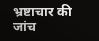भ्रष्टाचार की जांच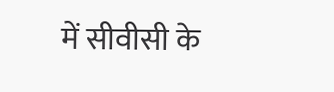में सीवीसी के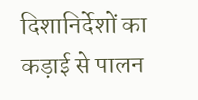दिशानिर्देशों का कड़ाई से पालन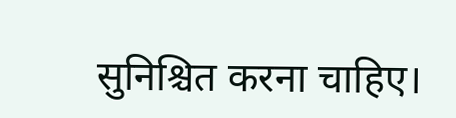सुनिश्चित करना चाहिए।